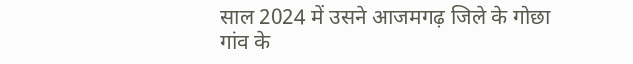साल 2024 में उसने आजमगढ़ जिले के गोछा गांव के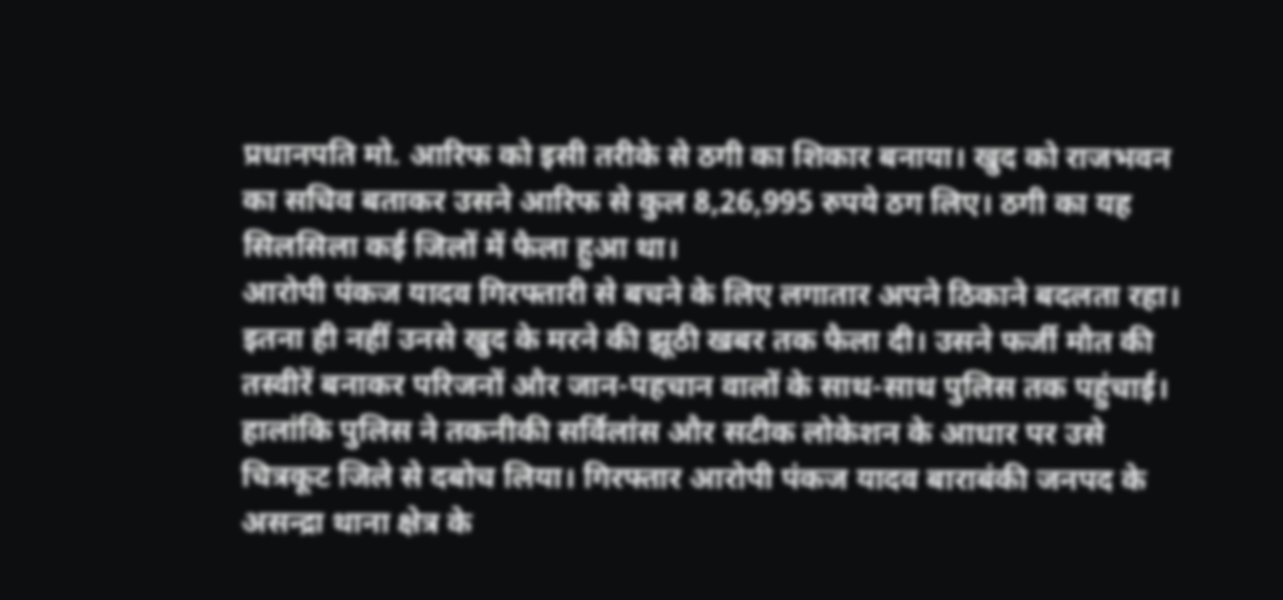प्रधानपति मो. आरिफ को इसी तरीके से ठगी का शिकार बनाया। खुद को राजभवन का सचिव बताकर उसने आरिफ से कुल 8,26,995 रुपये ठग लिए। ठगी का यह सिलसिला कई जिलों में फैला हुआ था।
आरोपी पंकज यादव गिरफ्तारी से बचने के लिए लगातार अपने ठिकाने बदलता रहा। इतना ही नहीं उनसे खुद के मरने की झूठी खबर तक फैला दी। उसने फर्जी मौत की तस्वीरें बनाकर परिजनों और जान-पहचान वालों के साथ-साथ पुलिस तक पहुंचाई। हालांकि पुलिस ने तकनीकी सर्विलांस और सटीक लोकेशन के आधार पर उसे चित्रकूट जिले से दबोच लिया। गिरफ्तार आरोपी पंकज यादव बाराबंकी जनपद के असन्द्रा थाना क्षेत्र के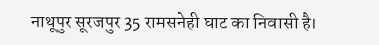नाथूपुर सूरजपुर 35 रामसनेही घाट का निवासी है।